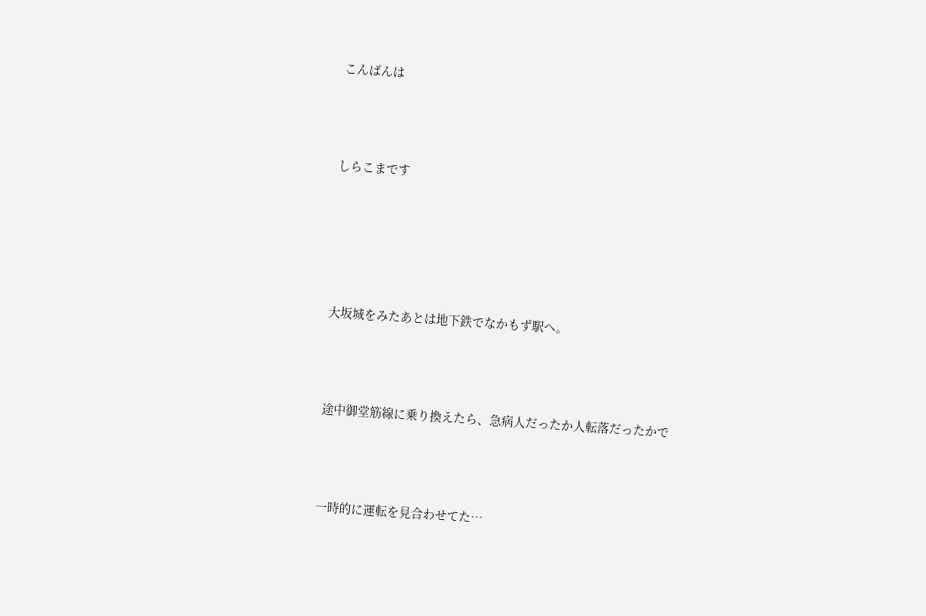こんばんは



しらこまです





大坂城をみたあとは地下鉄でなかもず駅へ。



途中御堂筋線に乗り換えたら、急病人だったか人転落だったかで



一時的に運転を見合わせてた…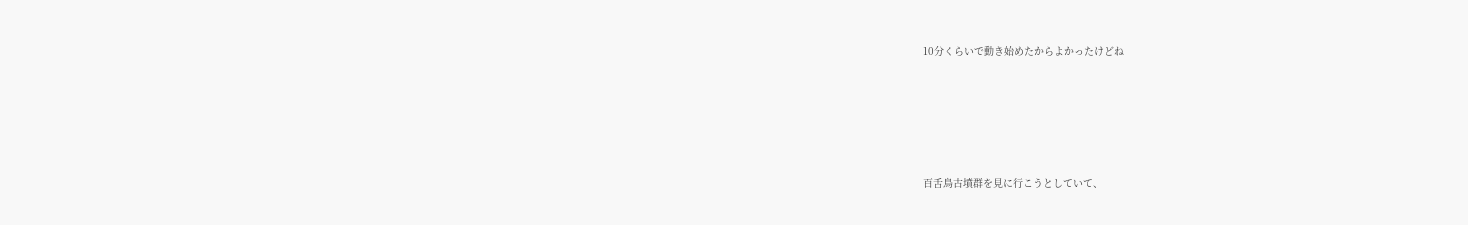10分くらいで動き始めたからよかったけどね





百舌鳥古墳群を見に行こうとしていて、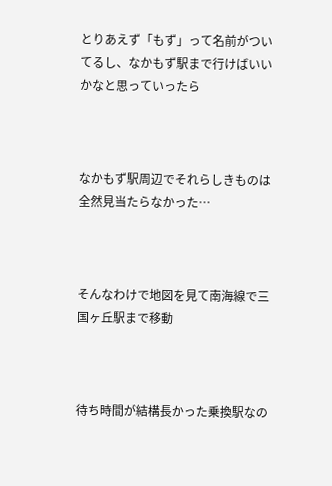とりあえず「もず」って名前がついてるし、なかもず駅まで行けばいいかなと思っていったら



なかもず駅周辺でそれらしきものは全然見当たらなかった…



そんなわけで地図を見て南海線で三国ヶ丘駅まで移動



待ち時間が結構長かった乗換駅なの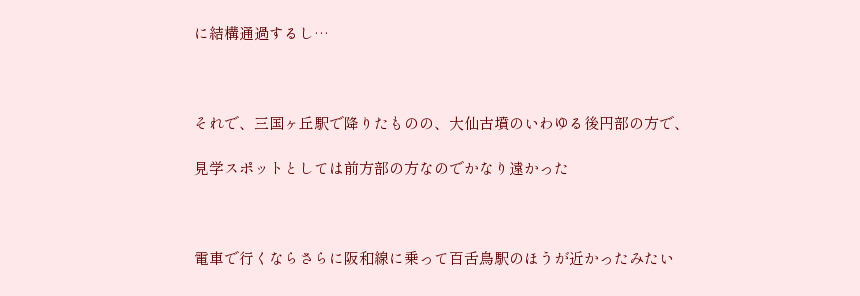に結構通過するし…



それで、三国ヶ丘駅で降りたものの、大仙古墳のいわゆる後円部の方で、

見学スポットとしては前方部の方なのでかなり遠かった



電車で行くならさらに阪和線に乗って百舌鳥駅のほうが近かったみたい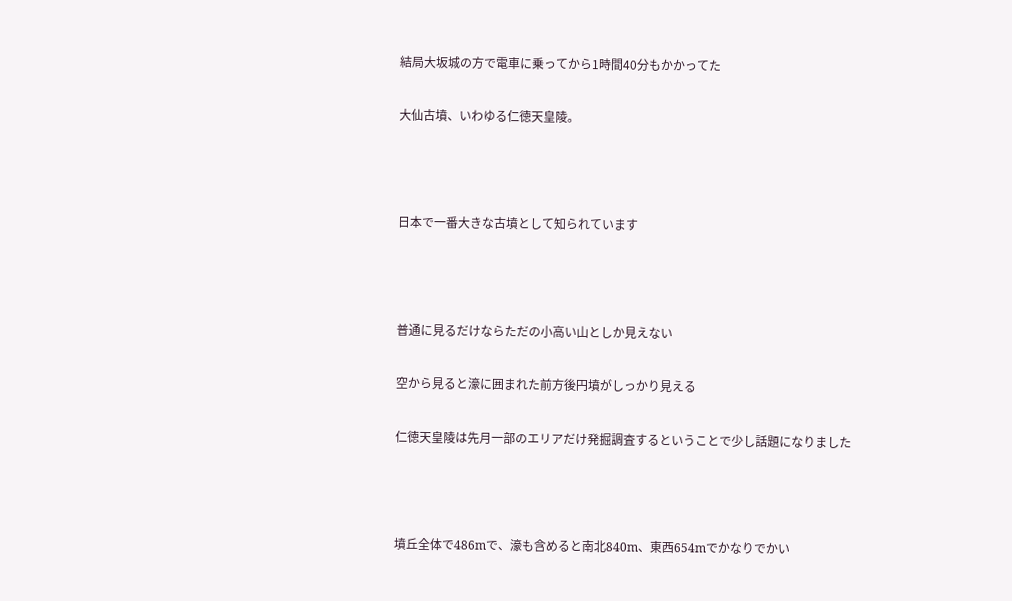結局大坂城の方で電車に乗ってから1時間40分もかかってた

大仙古墳、いわゆる仁徳天皇陵。



日本で一番大きな古墳として知られています



普通に見るだけならただの小高い山としか見えない

空から見ると濠に囲まれた前方後円墳がしっかり見える

仁徳天皇陵は先月一部のエリアだけ発掘調査するということで少し話題になりました



墳丘全体で486mで、濠も含めると南北840m、東西654mでかなりでかい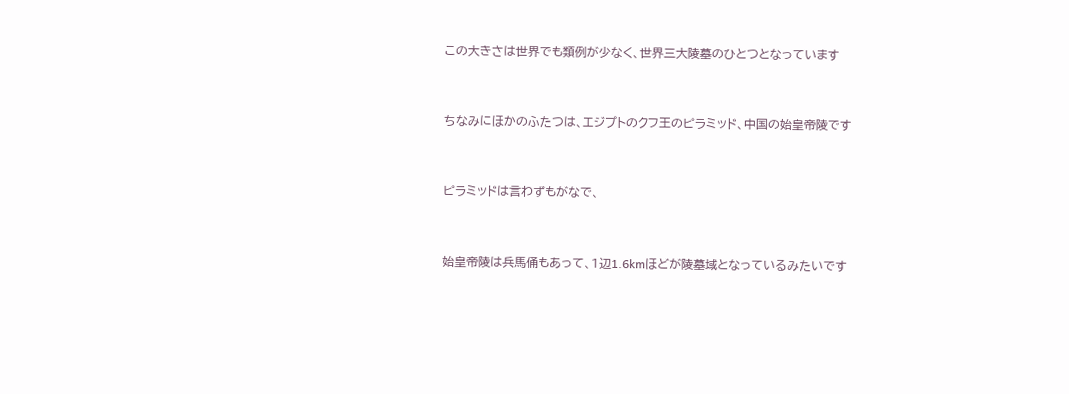この大きさは世界でも類例が少なく、世界三大陵墓のひとつとなっています



ちなみにほかのふたつは、エジプトのクフ王のピラミッド、中国の始皇帝陵です



ピラミッドは言わずもがなで、



始皇帝陵は兵馬俑もあって、1辺1.6kmほどが陵墓域となっているみたいです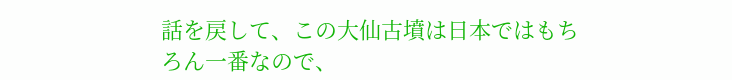話を戻して、この大仙古墳は日本ではもちろん一番なので、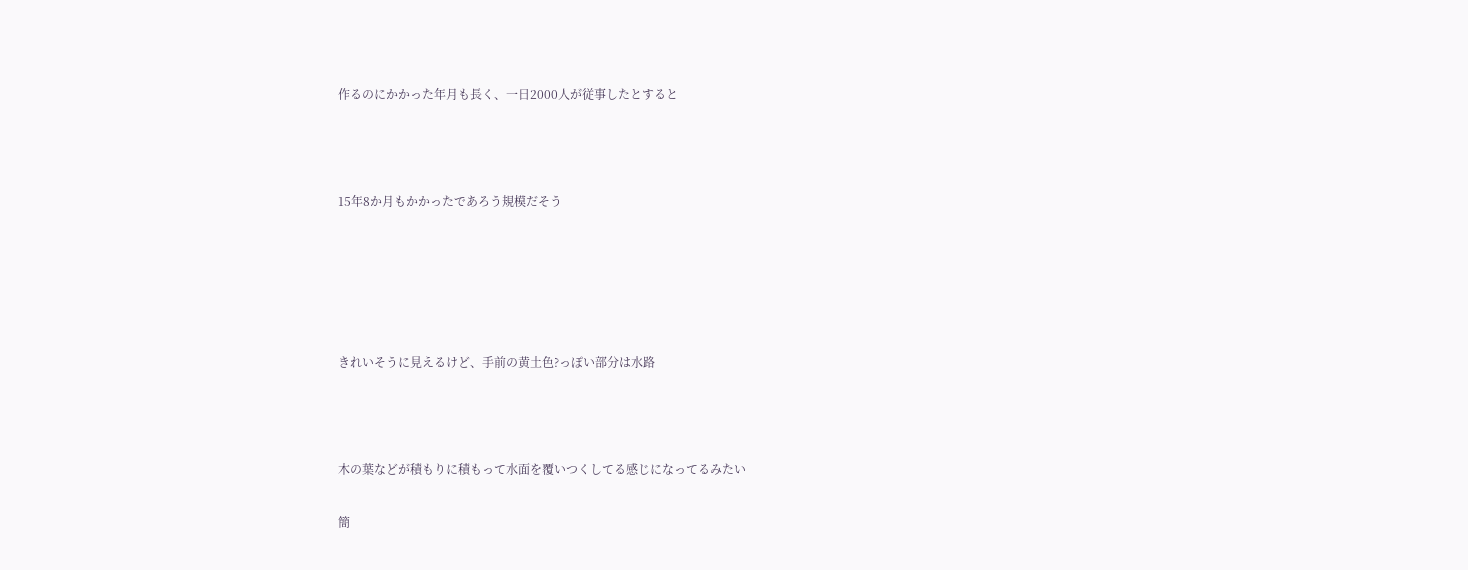作るのにかかった年月も長く、一日2000人が従事したとすると



15年8か月もかかったであろう規模だそう





きれいそうに見えるけど、手前の黄土色?っぽい部分は水路



木の葉などが積もりに積もって水面を覆いつくしてる感じになってるみたい

簡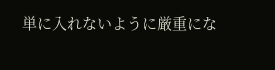単に入れないように厳重にな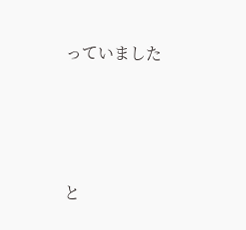っていました







と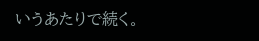いうあたりで続く。